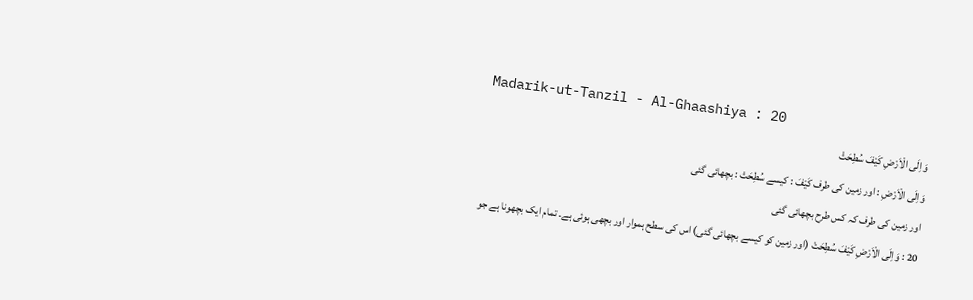Madarik-ut-Tanzil - Al-Ghaashiya : 20
وَ اِلَى الْاَرْضِ كَیْفَ سُطِحَتْٙ
وَاِلَى الْاَرْضِ : اور زمین کی طرف كَيْفَ : کیسے سُطِحَتْ : بچھائی گئی
اور زمین کی طرف کہ کس طرح بچھائی گئی
20 : وَاِلَی الْاَرْضِ کَیْفَ سُطِحَتْ (اور زمین کو کیسے بچھائی گئی) اس کی سطح ہموار اور بچھی ہوئی ہے۔ تمام ایک بچھونا ہے جو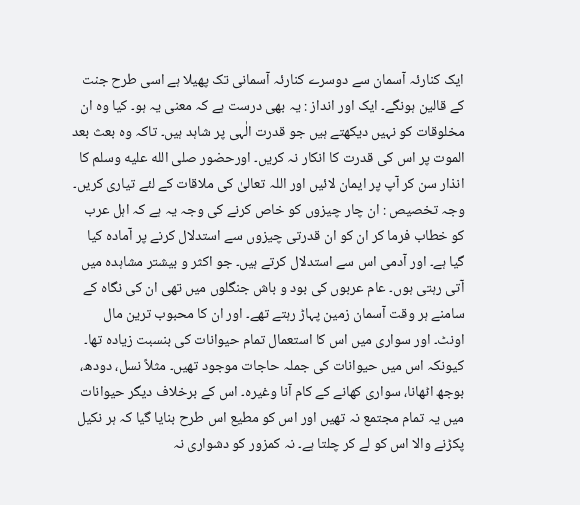ایک کنارئہ آسمان سے دوسرے کنارئہ آسمانی تک پھیلا ہے اسی طرح جنت کے قالین ہونگے۔ ایک اور انداز : یہ بھی درست ہے کہ معنی یہ ہو۔ کیا وہ ان مخلوقات کو نہیں دیکھتے ہیں جو قدرت الٰہی پر شاہد ہیں۔ تاکہ وہ بعث بعد الموت پر اس کی قدرت کا انکار نہ کریں۔ اورحضور صلى الله عليه وسلم کا انذار سن کر آپ پر ایمان لائیں اور اللہ تعالیٰ کی ملاقات کے لئے تیاری کریں۔ وجہ تخصیص : ان چار چیزوں کو خاص کرنے کی وجہ یہ ہے کہ اہل عرب کو خطاب فرما کر ان کو ان قدرتی چیزوں سے استدلال کرنے پر آمادہ کیا گیا ہے۔ اور آدمی اس سے استدلال کرتے ہیں۔ جو اکثر و بیشتر مشاہدہ میں آتی رہتی ہوں۔ عام عربوں کی بود و باش جنگلوں میں تھی ان کی نگاہ کے سامنے ہر وقت آسمان زمین پہاڑ رہتے تھے۔ اور ان کا محبوب ترین مال اونٹ۔ اور سواری میں اس کا استعمال تمام حیوانات کی بنسبت زیادہ تھا۔ کیونکہ اس میں حیوانات کی جملہ حاجات موجود تھیں۔ مثلاً نسل، دودھ، بوجھ اٹھانا، سواری کھانے کے کام آنا وغیرہ۔ اس کے برخلاف دیگر حیوانات میں یہ تمام مجتمع نہ تھیں اور اس کو مطیع اس طرح بنایا گیا کہ ہر نکیل پکڑنے والا اس کو لے کر چلتا ہے۔ نہ کمزور کو دشواری نہ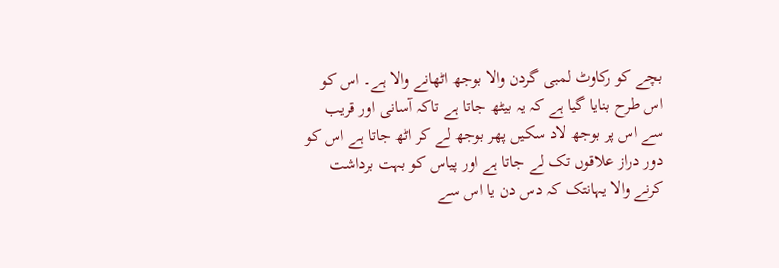بچے کو رکاوٹ لمبی گردن والا بوجھ اٹھانے والا ہے۔ اس کو اس طرح بنایا گیا ہے کہ یہ بیٹھ جاتا ہے تاکہ آسانی اور قریب سے اس پر بوجھ لاد سکیں پھر بوجھ لے کر اٹھ جاتا ہے اس کو دور دراز علاقوں تک لے جاتا ہے اور پیاس کو بہت برداشت کرنے والا یہانتک کہ دس دن یا اس سے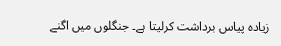زیادہ پیاس برداشت کرلیتا ہے۔ جنگلوں میں اگنے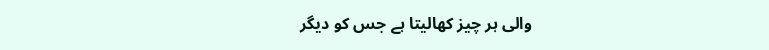والی ہر چیز کھالیتا ہے جس کو دیگر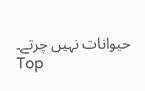حیوانات نہیں چرتے۔
Top